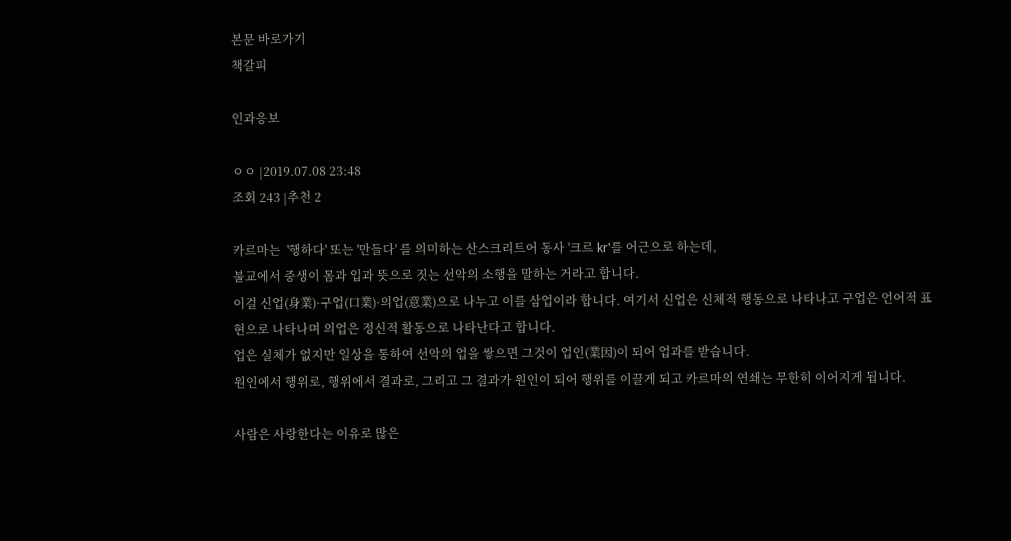본문 바로가기
책갈피

인과응보

ㅇㅇ |2019.07.08 23:48
조회 243 |추천 2

카르마는  '행하다' 또는 '만들다' 를 의미하는 산스크리트어 동사 '크르 kr'를 어근으로 하는데,
불교에서 중생이 몸과 입과 뜻으로 짓는 선악의 소행을 말하는 거라고 합니다.
이걸 신업(身業)·구업(口業)·의업(意業)으로 나누고 이를 삼업이라 합니다. 여기서 신업은 신체적 행동으로 나타나고 구업은 언어적 표현으로 나타나며 의업은 정신적 활동으로 나타난다고 합니다.
업은 실체가 없지만 일상을 통하여 선악의 업을 쌓으면 그것이 업인(業因)이 되어 업과를 받습니다.
원인에서 행위로, 행위에서 결과로, 그리고 그 결과가 원인이 되어 행위를 이끌게 되고 카르마의 연쇄는 무한히 이어지게 됩니다.

사람은 사랑한다는 이유로 많은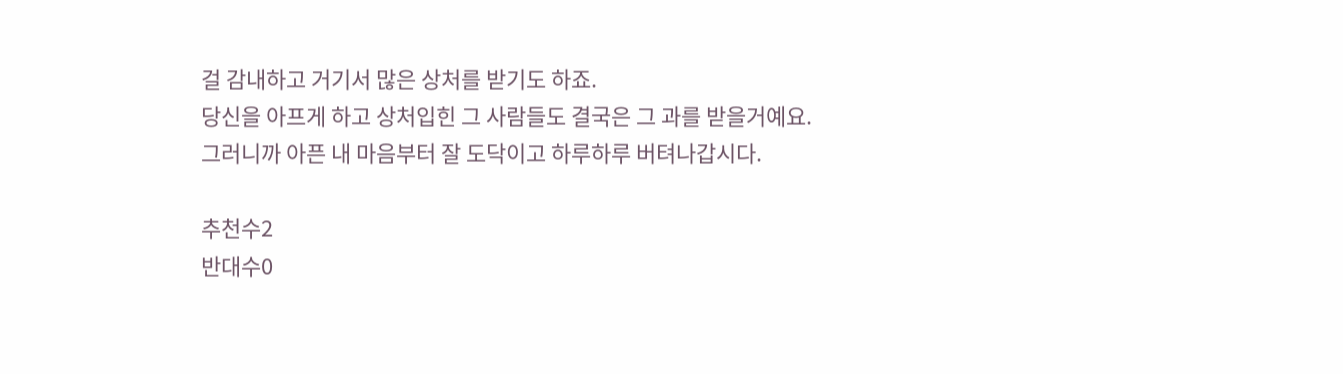걸 감내하고 거기서 많은 상처를 받기도 하죠.
당신을 아프게 하고 상처입힌 그 사람들도 결국은 그 과를 받을거예요.
그러니까 아픈 내 마음부터 잘 도닥이고 하루하루 버텨나갑시다.

추천수2
반대수0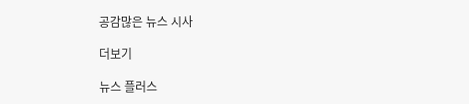공감많은 뉴스 시사

더보기

뉴스 플러스